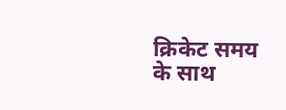क्रिकेट समय के साथ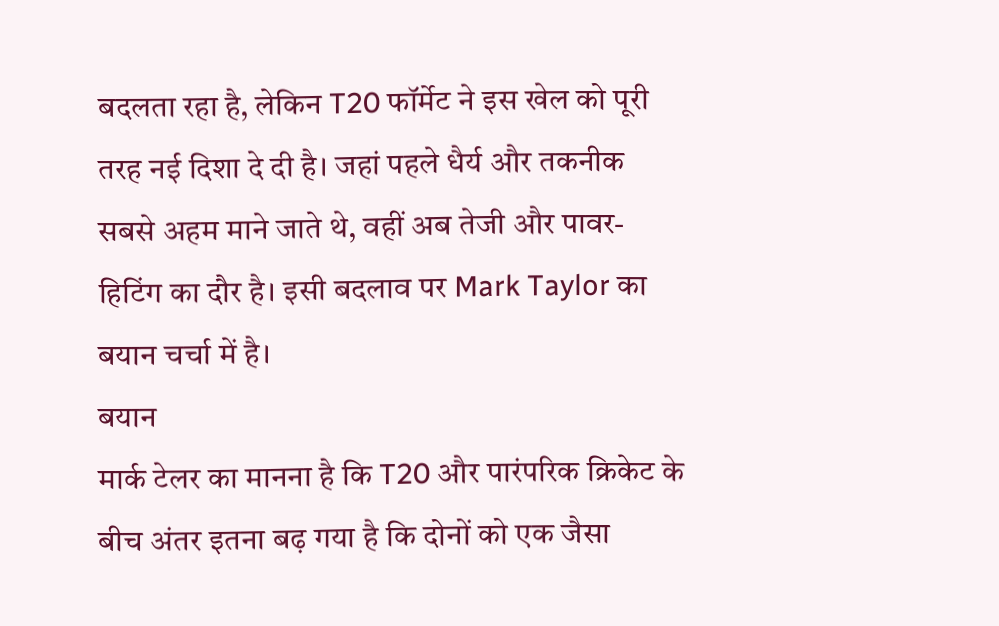बदलता रहा है, लेकिन T20 फॉर्मेट ने इस खेल को पूरी तरह नई दिशा दे दी है। जहां पहले धैर्य और तकनीक सबसे अहम माने जाते थे, वहीं अब तेजी और पावर-हिटिंग का दौर है। इसी बदलाव पर Mark Taylor का बयान चर्चा में है।
बयान
मार्क टेलर का मानना है कि T20 और पारंपरिक क्रिकेट के बीच अंतर इतना बढ़ गया है कि दोनों को एक जैसा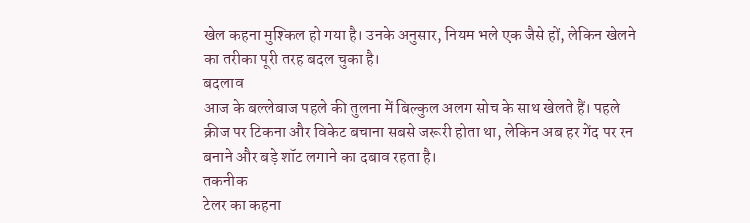खेल कहना मुश्किल हो गया है। उनके अनुसार, नियम भले एक जैसे हों, लेकिन खेलने का तरीका पूरी तरह बदल चुका है।
बदलाव
आज के बल्लेबाज पहले की तुलना में बिल्कुल अलग सोच के साथ खेलते हैं। पहले क्रीज पर टिकना और विकेट बचाना सबसे जरूरी होता था, लेकिन अब हर गेंद पर रन बनाने और बड़े शॉट लगाने का दबाव रहता है।
तकनीक
टेलर का कहना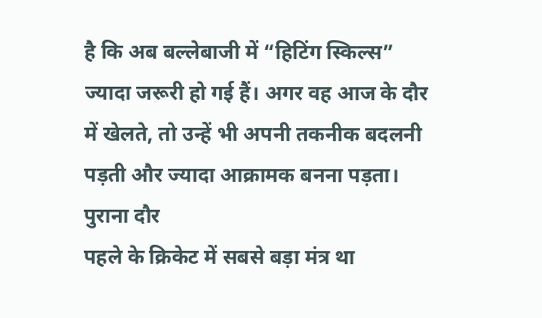है कि अब बल्लेबाजी में “हिटिंग स्किल्स” ज्यादा जरूरी हो गई हैं। अगर वह आज के दौर में खेलते, तो उन्हें भी अपनी तकनीक बदलनी पड़ती और ज्यादा आक्रामक बनना पड़ता।
पुराना दौर
पहले के क्रिकेट में सबसे बड़ा मंत्र था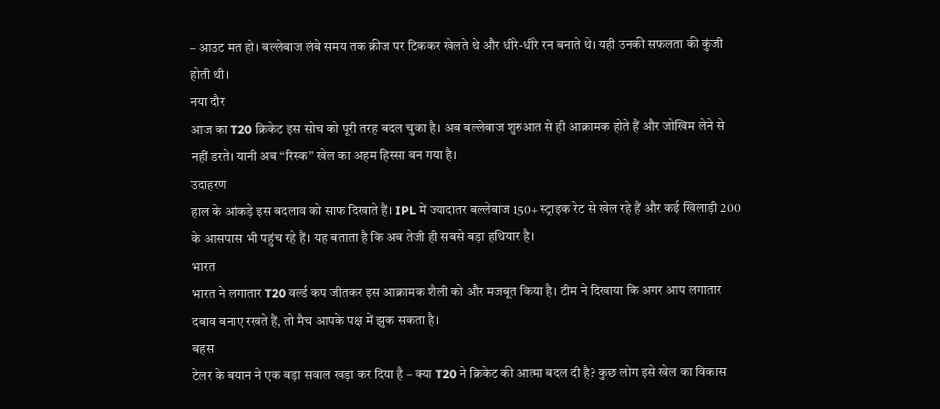– आउट मत हो। बल्लेबाज लंबे समय तक क्रीज पर टिककर खेलते थे और धीरे-धीरे रन बनाते थे। यही उनकी सफलता की कुंजी होती थी।
नया दौर
आज का T20 क्रिकेट इस सोच को पूरी तरह बदल चुका है। अब बल्लेबाज शुरुआत से ही आक्रामक होते हैं और जोखिम लेने से नहीं डरते। यानी अब “रिस्क” खेल का अहम हिस्सा बन गया है।
उदाहरण
हाल के आंकड़े इस बदलाव को साफ दिखाते हैं। IPL में ज्यादातर बल्लेबाज 150+ स्ट्राइक रेट से खेल रहे हैं और कई खिलाड़ी 200 के आसपास भी पहुंच रहे हैं। यह बताता है कि अब तेजी ही सबसे बड़ा हथियार है।
भारत
भारत ने लगातार T20 वर्ल्ड कप जीतकर इस आक्रामक शैली को और मजबूत किया है। टीम ने दिखाया कि अगर आप लगातार दबाव बनाए रखते हैं, तो मैच आपके पक्ष में झुक सकता है।
बहस
टेलर के बयान ने एक बड़ा सवाल खड़ा कर दिया है – क्या T20 ने क्रिकेट की आत्मा बदल दी है? कुछ लोग इसे खेल का विकास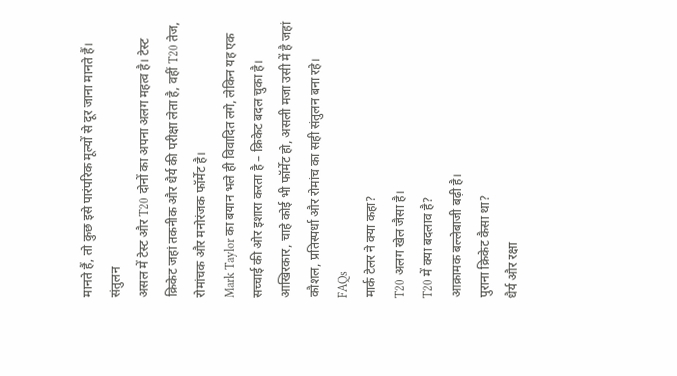मानते हैं, तो कुछ इसे पारंपरिक मूल्यों से दूर जाना मानते हैं।
संतुलन
असल में टेस्ट और T20 दोनों का अपना अलग महत्व है। टेस्ट क्रिकेट जहां तकनीक और धैर्य की परीक्षा लेता है, वहीं T20 तेज, रोमांचक और मनोरंजक फॉर्मेट है।
Mark Taylor का बयान भले ही विवादित लगे, लेकिन यह एक सच्चाई की ओर इशारा करता है – क्रिकेट बदल चुका है।
आखिरकार, चाहे कोई भी फॉर्मेट हो, असली मजा उसी में है जहां कौशल, प्रतिस्पर्धा और रोमांच का सही संतुलन बना रहे।
FAQs
मार्क टेलर ने क्या कहा?
T20 अलग खेल जैसा है।
T20 में क्या बदलाव है?
आक्रामक बल्लेबाजी बढ़ी है।
पुराना क्रिकेट कैसा था?
धैर्य और रक्षा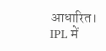आधारित।
IPL में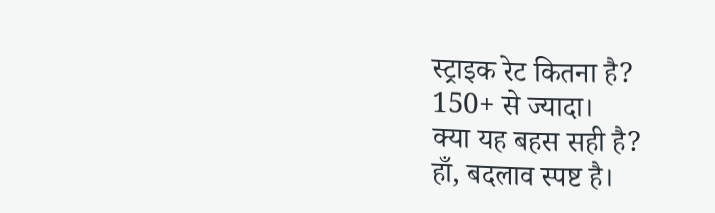स्ट्राइक रेट कितना है?
150+ से ज्यादा।
क्या यह बहस सही है?
हाँ, बदलाव स्पष्ट है।